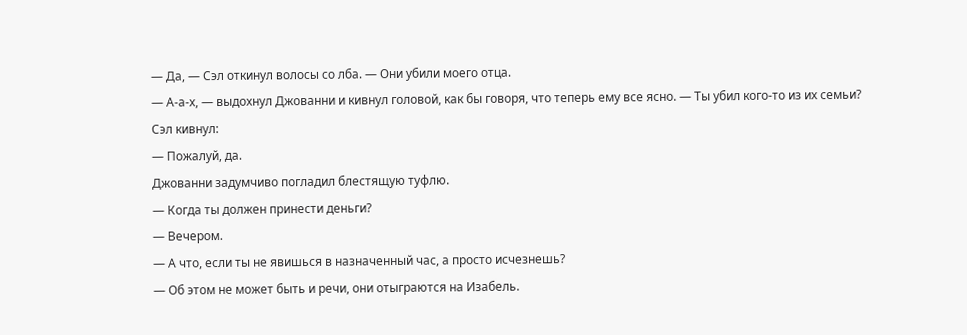— Да, — Сэл откинул волосы со лба. — Они убили моего отца.
— А-а-х, — выдохнул Джованни и кивнул головой, как бы говоря, что теперь ему все ясно. — Ты убил кого-то из их семьи?
Сэл кивнул:
— Пожалуй, да.
Джованни задумчиво погладил блестящую туфлю.
— Когда ты должен принести деньги?
— Вечером.
— А что, если ты не явишься в назначенный час, а просто исчезнешь?
— Об этом не может быть и речи, они отыграются на Изабель.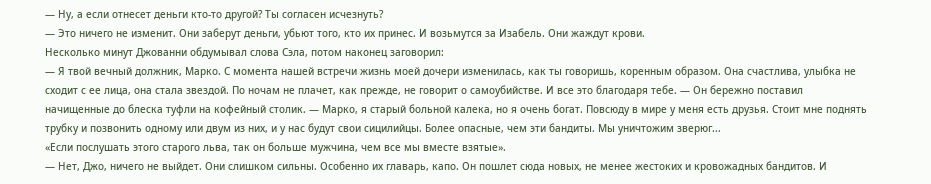— Ну, а если отнесет деньги кто-то другой? Ты согласен исчезнуть?
— Это ничего не изменит. Они заберут деньги, убьют того, кто их принес. И возьмутся за Изабель. Они жаждут крови.
Несколько минут Джованни обдумывал слова Сэла, потом наконец заговорил:
— Я твой вечный должник, Марко. С момента нашей встречи жизнь моей дочери изменилась, как ты говоришь, коренным образом. Она счастлива, улыбка не сходит с ее лица, она стала звездой. По ночам не плачет, как прежде, не говорит о самоубийстве. И все это благодаря тебе. — Он бережно поставил начищенные до блеска туфли на кофейный столик. — Марко, я старый больной калека, но я очень богат. Повсюду в мире у меня есть друзья. Стоит мне поднять трубку и позвонить одному или двум из них, и у нас будут свои сицилийцы. Более опасные, чем эти бандиты. Мы уничтожим зверюг...
«Если послушать этого старого льва, так он больше мужчина, чем все мы вместе взятые».
— Нет, Джо, ничего не выйдет. Они слишком сильны. Особенно их главарь, капо. Он пошлет сюда новых, не менее жестоких и кровожадных бандитов. И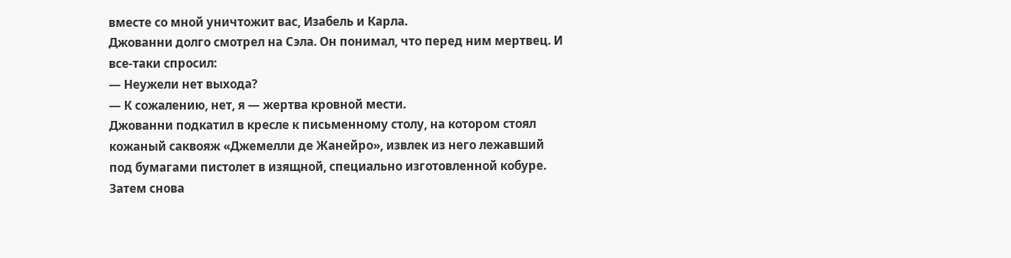вместе со мной уничтожит вас, Изабель и Карла.
Джованни долго смотрел на Сэла. Он понимал, что перед ним мертвец. И все-таки спросил:
— Неужели нет выхода?
— К сожалению, нет, я — жертва кровной мести.
Джованни подкатил в кресле к письменному столу, на котором стоял кожаный саквояж «Джемелли де Жанейро», извлек из него лежавший под бумагами пистолет в изящной, специально изготовленной кобуре. Затем снова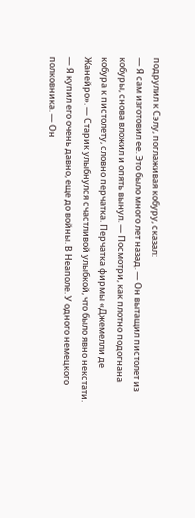подрулил к Сэлу, поглаживая кобуру, сказал:
— Я сам изготовил ее. Это было много лет назад. — Он вытащил пистолет из кобуры, снова вложил и опять вынул. — Посмотри, как плотно подогнана кобура к пистолету, словно перчатка. Перчатка фирмы «Джемелли де Жанейро». — Старик улыбнулся счастливой улыбкой, что было явно некстати. — Я купил его очень давно, еще до войны. В Неаполе. У одного немецкого полковника. — Он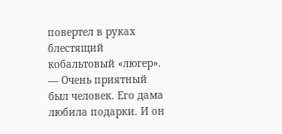повертел в руках блестящий кобальтовый «люгер». — Очень приятный был человек. Его дама любила подарки. И он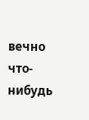вечно что-нибудь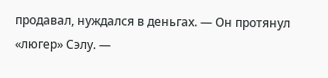продавал, нуждался в деньгах. — Он протянул «люгер» Сэлу. —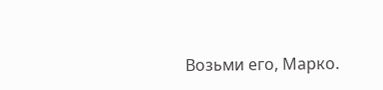Возьми его, Марко.